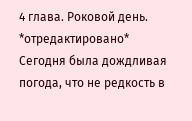4 глава. Роковой день. *отредактировано*
Сегодня была дождливая погода, что не редкость в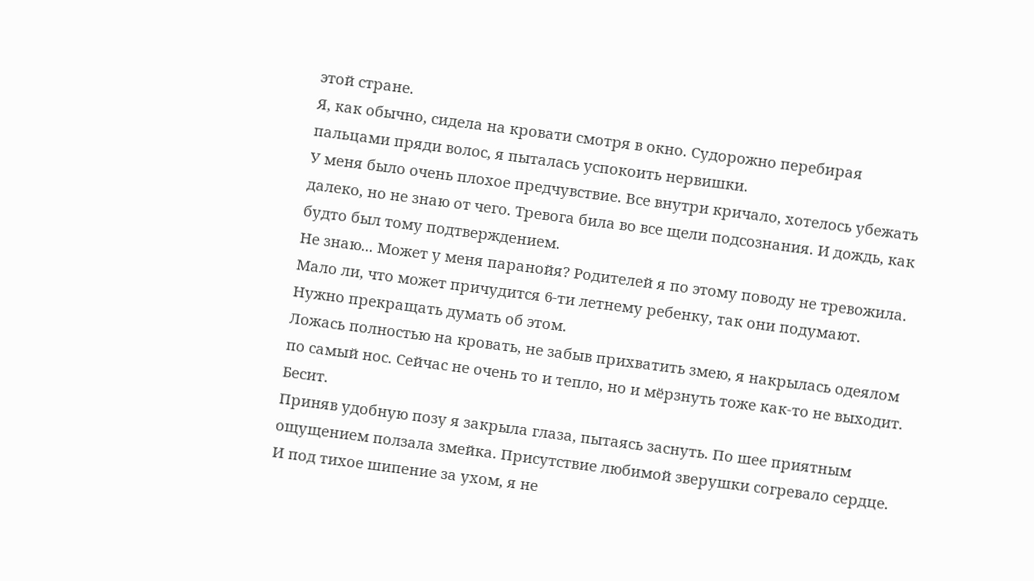этой стране.
Я, как обычно, сидела на кровати смотря в окно. Судорожно перебирая пальцами пряди волос, я пыталась успокоить нервишки.
У меня было очень плохое предчувствие. Все внутри кричало, хотелось убежать далеко, но не знаю от чего. Тревога била во все щели подсознания. И дождь, как будто был тому подтверждением.
Не знаю... Может у меня паранойя? Родителей я по этому поводу не тревожила. Мало ли, что может причудится 6-ти летнему ребенку, так они подумают.
Нужно прекращать думать об этом.
Ложась полностью на кровать, не забыв прихватить змею, я накрылась одеялом по самый нос. Сейчас не очень то и тепло, но и мёрзнуть тоже как-то не выходит. Бесит.
Приняв удобную позу я закрыла глаза, пытаясь заснуть. По шее приятным ощущением ползала змейка. Присутствие любимой зверушки согревало сердце. И под тихое шипение за ухом, я не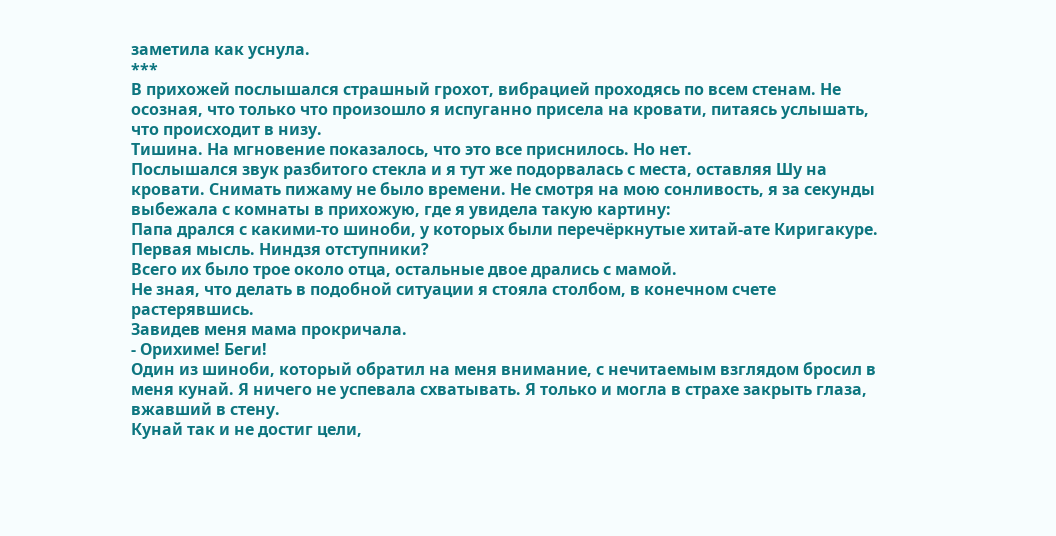заметила как уснула.
***
В прихожей послышался страшный грохот, вибрацией проходясь по всем стенам. Не осозная, что только что произошло я испуганно присела на кровати, питаясь услышать, что происходит в низу.
Тишина. На мгновение показалось, что это все приснилось. Но нет.
Послышался звук разбитого стекла и я тут же подорвалась с места, оставляя Шу на кровати. Снимать пижаму не было времени. Не смотря на мою сонливость, я за секунды выбежала с комнаты в прихожую, где я увидела такую картину:
Папа дрался с какими-то шиноби, у которых были перечёркнутые хитай-ате Киригакуре.
Первая мысль. Ниндзя отступники?
Всего их было трое около отца, остальные двое дрались с мамой.
Не зная, что делать в подобной ситуации я стояла столбом, в конечном счете растерявшись.
Завидев меня мама прокричала.
- Орихиме! Беги!
Один из шиноби, который обратил на меня внимание, с нечитаемым взглядом бросил в меня кунай. Я ничего не успевала схватывать. Я только и могла в страхе закрыть глаза, вжавший в стену.
Кунай так и не достиг цели,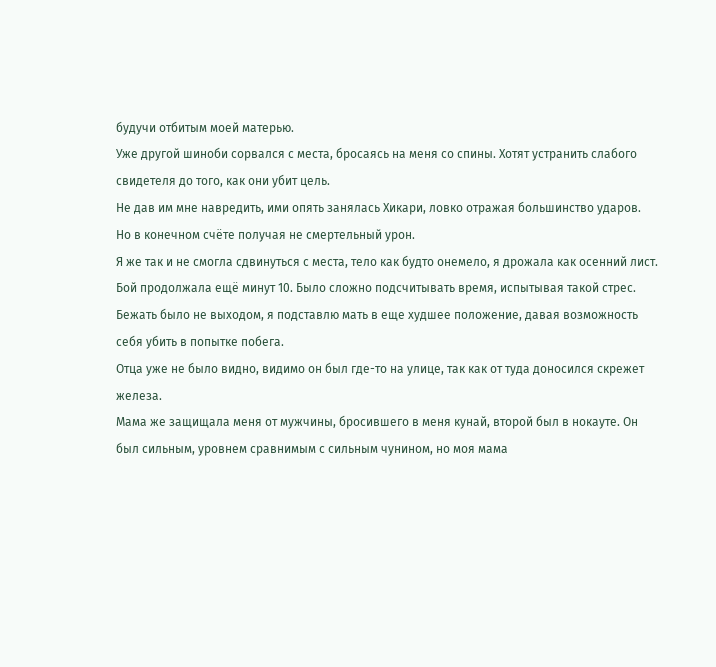будучи отбитым моей матерью.
Уже другой шиноби сорвался с места, бросаясь на меня со спины. Хотят устранить слабого свидетеля до того, как они убит цель.
Не дав им мне навредить, ими опять занялась Хикари, ловко отражая большинство ударов. Но в конечном счёте получая не смертельный урон.
Я же так и не смогла сдвинуться с места, тело как будто онемело, я дрожала как осенний лист.
Бой продолжала ещё минут 10. Было сложно подсчитывать время, испытывая такой стрес. Бежать было не выходом, я подставлю мать в еще худшее положение, давая возможность себя убить в попытке побега.
Отца уже не было видно, видимо он был где-то на улице, так как от туда доносился скрежет железа.
Мама же защищала меня от мужчины, бросившего в меня кунай, второй был в нокауте. Он был сильным, уровнем сравнимым с сильным чунином, но моя мама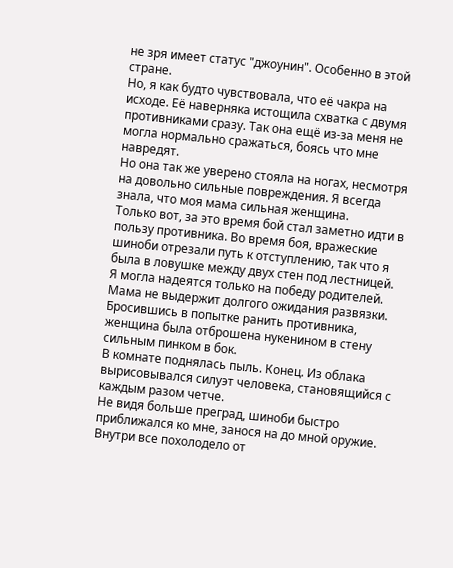не зря имеет статус "джоунин". Особенно в этой стране.
Но, я как будто чувствовала, что её чакра на исходе. Её наверняка истощила схватка с двумя противниками сразу. Так она ещё из-за меня не могла нормально сражаться, боясь что мне навредят.
Но она так же уверено стояла на ногах, несмотря на довольно сильные повреждения. Я всегда знала, что моя мама сильная женщина.
Только вот, за это время бой стал заметно идти в пользу противника. Во время боя, вражеские шиноби отрезали путь к отступлению, так что я была в ловушке между двух стен под лестницей.
Я могла надеятся только на победу родителей.
Мама не выдержит долгого ожидания развязки.
Бросившись в попытке ранить противника, женщина была отброшена нукенином в стену сильным пинком в бок.
В комнате поднялась пыль. Конец. Из облака вырисовывался силуэт человека, становящийся с каждым разом четче.
Не видя больше преград, шиноби быстро приближался ко мне, занося на до мной оружие.
Внутри все похолодело от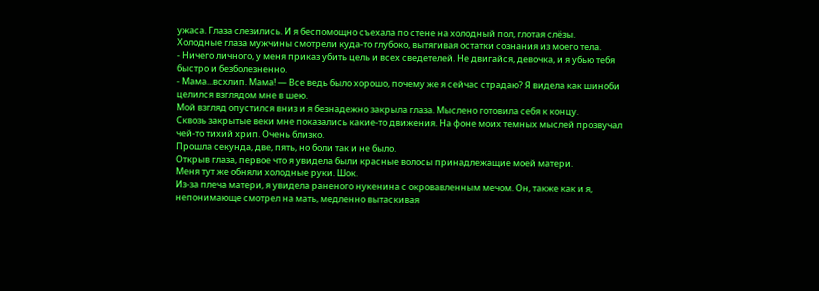ужаса. Глаза слезились. И я беспомощно съехала по стене на холодный пол, глотая слёзы.
Холодные глаза мужчины смотрели куда-то глубоко, вытягивая остатки сознания из моего тела.
- Ничего личного, у меня приказ убить цель и всех сведетелей. Не двигайся, девочка, и я убью тебя быстро и безболезненно.
- Мама...всхлип. Мама! — Все ведь было хорошо, почему же я сейчас страдаю? Я видела как шиноби целился взглядом мне в шею.
Мой взгляд опустился вниз и я безнадежно закрыла глаза. Мыслено готовила себя к концу.
Сквозь закрытые веки мне показались какие-то движения. На фоне моих темных мыслей прозвучал чей-то тихий хрип. Очень близко.
Прошла секунда, две, пять, но боли так и не было.
Открыв глаза, первое что я увидела были красные волосы принадлежащие моей матери.
Меня тут же обняли холодные руки. Шок.
Из-за плеча матери, я увидела раненого нукенина с окровавленным мечом. Он, также как и я, непонимающе смотрел на мать, медленно вытаскивая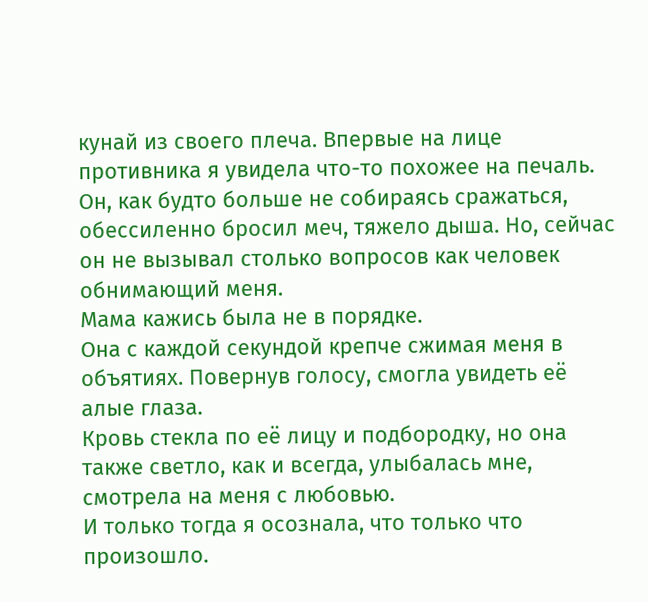кунай из своего плеча. Впервые на лице противника я увидела что-то похожее на печаль. Он, как будто больше не собираясь сражаться, обессиленно бросил меч, тяжело дыша. Но, сейчас он не вызывал столько вопросов как человек обнимающий меня.
Мама кажись была не в порядке.
Она с каждой секундой крепче сжимая меня в объятиях. Повернув голосу, смогла увидеть её алые глаза.
Кровь стекла по её лицу и подбородку, но она также светло, как и всегда, улыбалась мне, смотрела на меня с любовью.
И только тогда я осознала, что только что произошло.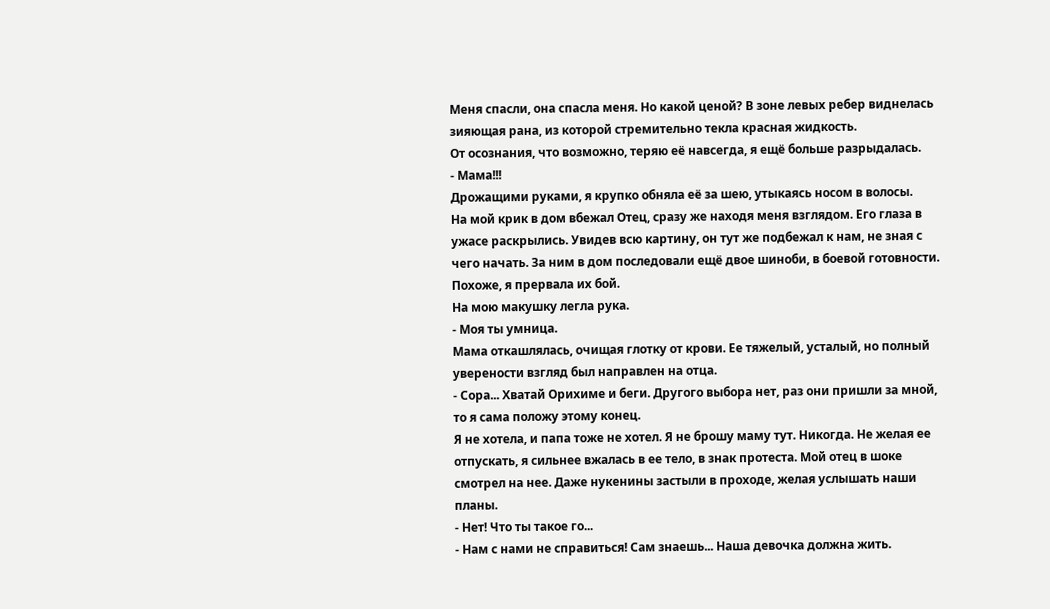Меня спасли, она спасла меня. Но какой ценой? В зоне левых ребер виднелась зияющая рана, из которой стремительно текла красная жидкость.
От осознания, что возможно, теряю её навсегда, я ещё больше разрыдалась.
- Мама!!!
Дрожащими руками, я крупко обняла её за шею, утыкаясь носом в волосы.
На мой крик в дом вбежал Отец, сразу же находя меня взглядом. Его глаза в ужасе раскрылись. Увидев всю картину, он тут же подбежал к нам, не зная с чего начать. За ним в дом последовали ещё двое шиноби, в боевой готовности. Похоже, я прервала их бой.
На мою макушку легла рука.
- Моя ты умница.
Мама откашлялась, очищая глотку от крови. Ее тяжелый, усталый, но полный уверености взгляд был направлен на отца.
- Сора... Хватай Орихиме и беги. Другого выбора нет, раз они пришли за мной, то я сама положу этому конец.
Я не хотела, и папа тоже не хотел. Я не брошу маму тут. Никогда. Не желая ее отпускать, я сильнее вжалась в ее тело, в знак протеста. Мой отец в шоке смотрел на нее. Даже нукенины застыли в проходе, желая услышать наши планы.
- Нет! Что ты такое го...
- Нам с нами не справиться! Сам знаешь... Наша девочка должна жить.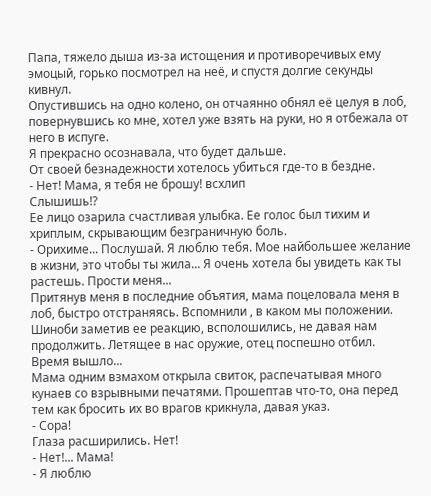Папа, тяжело дыша из-за истощения и противоречивых ему эмоцый, горько посмотрел на неё, и спустя долгие секунды кивнул.
Опустившись на одно колено, он отчаянно обнял её целуя в лоб, повернувшись ко мне, хотел уже взять на руки, но я отбежала от него в испуге.
Я прекрасно осознавала, что будет дальше.
От своей безнадежности хотелось убиться где-то в бездне.
- Нет! Мама, я тебя не брошу! всхлип
Слышишь!?
Ее лицо озарила счастливая улыбка. Ее голос был тихим и хриплым, скрывающим безграничную боль.
- Орихиме... Послушай. Я люблю тебя. Мое найбольшее желание в жизни, это чтобы ты жила... Я очень хотела бы увидеть как ты растешь. Прости меня...
Притянув меня в последние объятия, мама поцеловала меня в лоб, быстро отстраняясь. Вспомнили , в каком мы положении.
Шиноби заметив ее реакцию, всполошились, не давая нам продолжить. Летящее в нас оружие, отец поспешно отбил.
Время вышло...
Мама одним взмахом открыла свиток, распечатывая много кунаев со взрывными печатями. Прошептав что-то, она перед тем как бросить их во врагов крикнула, давая указ.
- Сора!
Глаза расширились. Нет!
- Нет!... Мама!
- Я люблю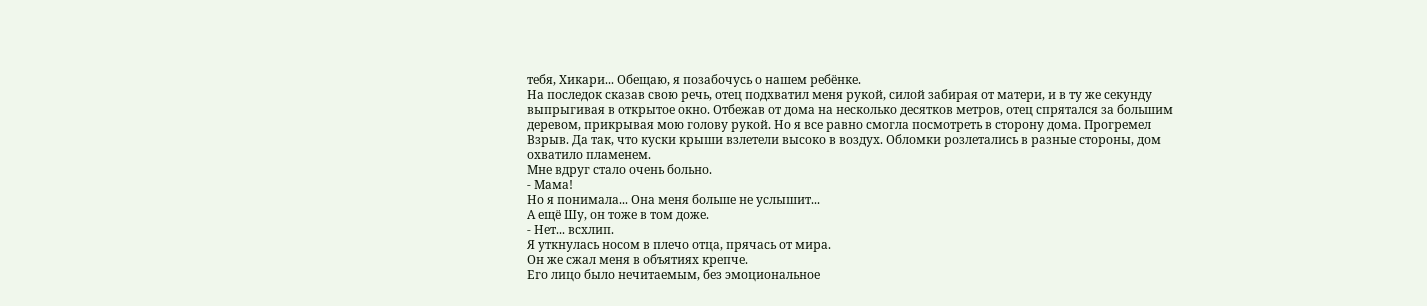тебя, Хикари... Обещаю, я позабочусь о нашем ребёнке.
На последок сказав свою речь, отец подхватил меня рукой, силой забирая от матери, и в ту же секунду выпрыгивая в открытое окно. Отбежав от дома на несколько десятков метров, отец спрятался за большим деревом, прикрывая мою голову рукой. Но я все равно смогла посмотреть в сторону дома. Прогремел Взрыв. Да так, что куски крыши взлетели высоко в воздух. Обломки розлетались в разные стороны, дом охватило пламенем.
Мне вдруг стало очень больно.
- Мама!
Но я понимала... Она меня больше не услышит...
А ещё Шу, он тоже в том доже.
- Нет... всхлип.
Я уткнулась носом в плечо отца, прячась от мира.
Он же сжал меня в объятиях крепче.
Его лицо было нечитаемым, без эмоциональное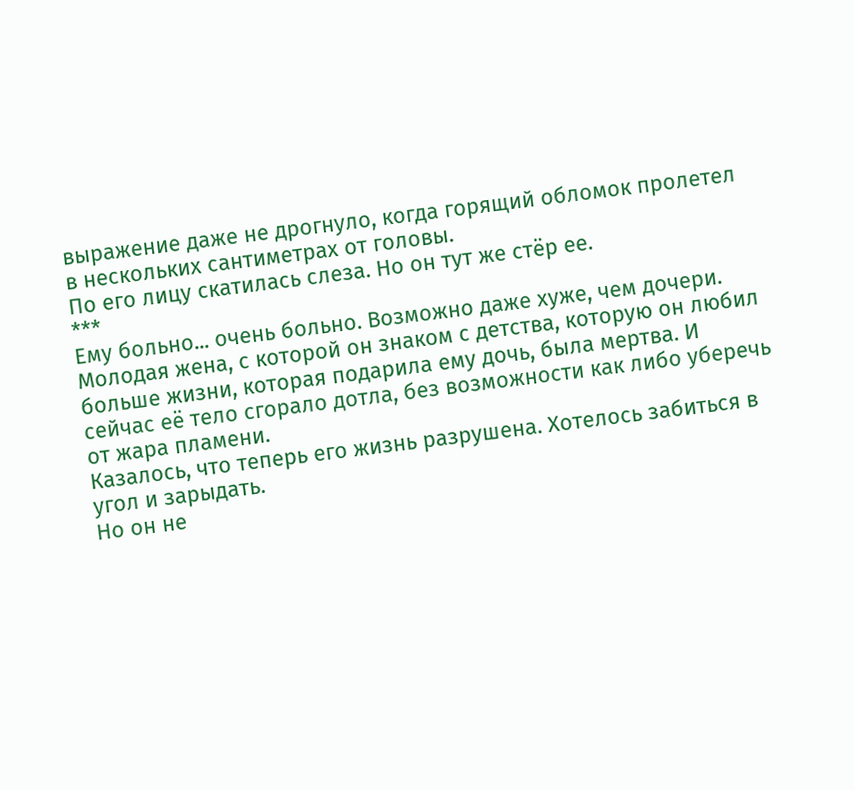выражение даже не дрогнуло, когда горящий обломок пролетел в нескольких сантиметрах от головы.
По его лицу скатилась слеза. Но он тут же стёр ее.
***
Ему больно... очень больно. Возможно даже хуже, чем дочери.
Молодая жена, с которой он знаком с детства, которую он любил больше жизни, которая подарила ему дочь, была мертва. И сейчас её тело сгорало дотла, без возможности как либо уберечь от жара пламени.
Казалось, что теперь его жизнь разрушена. Хотелось забиться в угол и зарыдать.
Но он не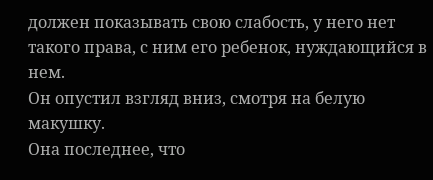должен показывать свою слабость, у него нет такого права, с ним его ребенок, нуждающийся в нем.
Он опустил взгляд вниз, смотря на белую макушку.
Она последнее, что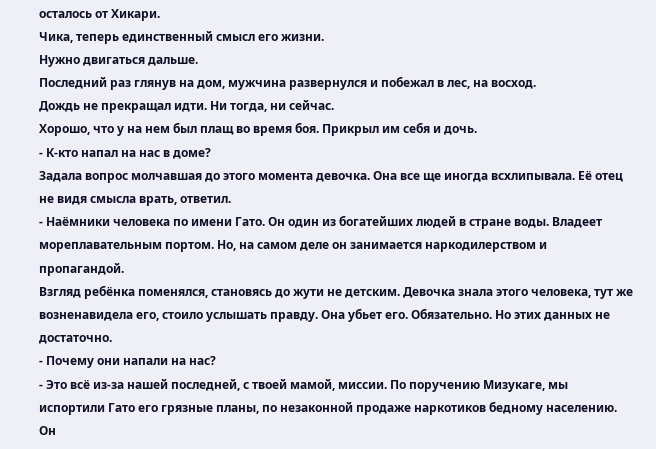осталось от Хикари.
Чика, теперь единственный смысл его жизни.
Нужно двигаться дальше.
Последний раз глянув на дом, мужчина развернулся и побежал в лес, на восход.
Дождь не прекращал идти. Ни тогда, ни сейчас.
Хорошо, что у на нем был плащ во время боя. Прикрыл им себя и дочь.
- К-кто напал на нас в доме?
Задала вопрос молчавшая до этого момента девочка. Она все ще иногда всхлипывала. Её отец не видя смысла врать, ответил.
- Наёмники человека по имени Гато. Он один из богатейших людей в стране воды. Владеет мореплавательным портом. Но, на самом деле он занимается наркодилерством и пропагандой.
Взгляд ребёнка поменялся, становясь до жути не детским. Девочка знала этого человека, тут же возненавидела его, стоило услышать правду. Она убьет его. Обязательно. Но этих данных не достаточно.
- Почему они напали на нас?
- Это всё из-за нашей последней, с твоей мамой, миссии. По поручению Мизукаге, мы испортили Гато его грязные планы, по незаконной продаже наркотиков бедному населению. Он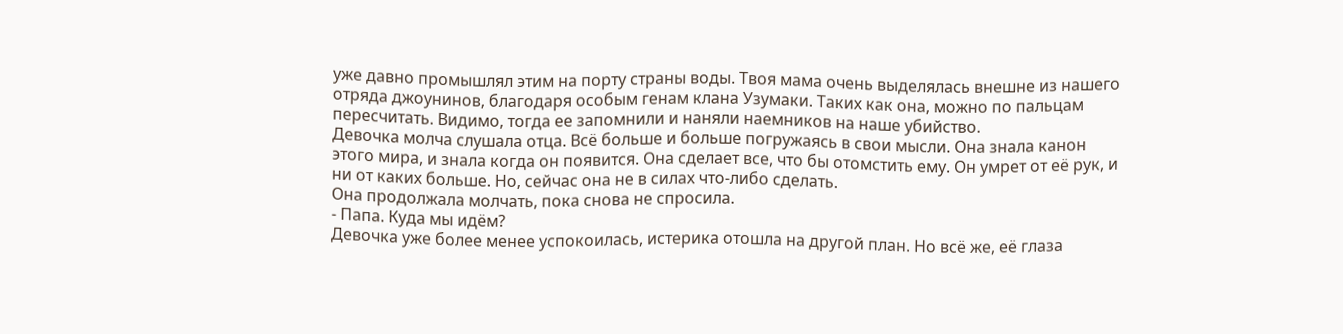уже давно промышлял этим на порту страны воды. Твоя мама очень выделялась внешне из нашего отряда джоунинов, благодаря особым генам клана Узумаки. Таких как она, можно по пальцам пересчитать. Видимо, тогда ее запомнили и наняли наемников на наше убийство.
Девочка молча слушала отца. Всё больше и больше погружаясь в свои мысли. Она знала канон
этого мира, и знала когда он появится. Она сделает все, что бы отомстить ему. Он умрет от её рук, и ни от каких больше. Но, сейчас она не в силах что-либо сделать.
Она продолжала молчать, пока снова не спросила.
- Папа. Куда мы идём?
Девочка уже более менее успокоилась, истерика отошла на другой план. Но всё же, её глаза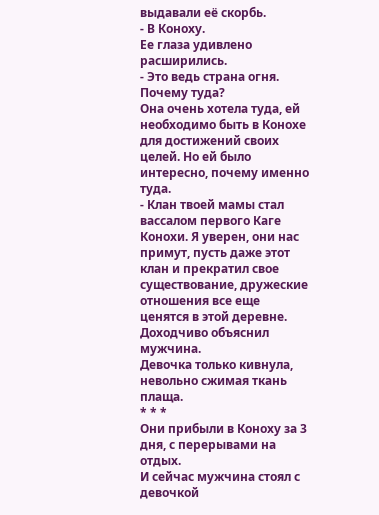выдавали её скорбь.
- В Коноху.
Ее глаза удивлено расширились.
- Это ведь страна огня. Почему туда?
Она очень хотела туда, ей необходимо быть в Конохе для достижений своих целей. Но ей было интересно, почему именно туда.
- Клан твоей мамы стал вассалом первого Каге Конохи. Я уверен, они нас примут, пусть даже этот клан и прекратил свое существование, дружеские отношения все еще ценятся в этой деревне.
Доходчиво объяснил мужчина.
Девочка только кивнула, невольно сжимая ткань плаща.
* * *
Они прибыли в Коноху за 3 дня, с перерывами на отдых.
И сейчас мужчина стоял с девочкой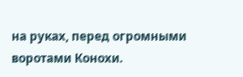на руках, перед огромными воротами Конохи.